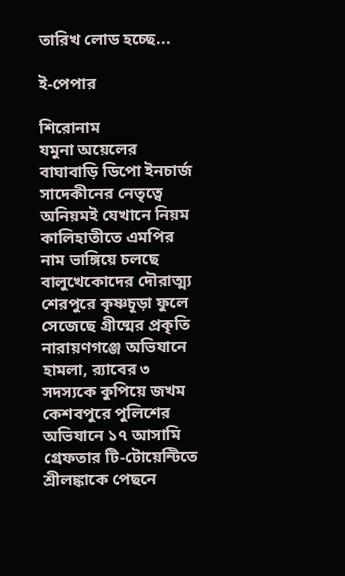তারিখ লোড হচ্ছে...

ই-পেপার

শিরোনাম
যমুনা অয়েলের বাঘাবাড়ি ডিপো ইনচার্জ সাদেকীনের নেতৃত্বে অনিয়মই যেখানে নিয়ম কালিহাতীতে এমপির নাম ভাঙ্গিয়ে চলছে বালুখেকোদের দৌরাত্ম্য শেরপুরে কৃষ্ণচূড়া ফুলে সেজেছে গ্রীষ্মের প্রকৃতি নারায়ণগঞ্জে অভিযানে হামলা, র‍্যাবের ৩ সদস্যকে কুপিয়ে জখম কেশবপুরে পুলিশের অভিযানে ১৭ আসামি গ্রেফতার টি-টোয়েন্টিতে শ্রীলঙ্কাকে পেছনে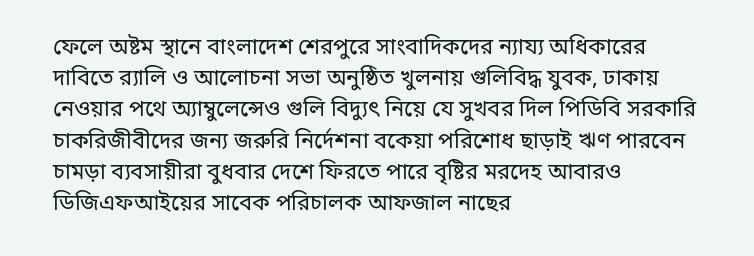ফেলে অষ্টম স্থানে বাংলাদেশ শেরপুরে সাংবাদিকদের ন্যায্য অধিকারের দাবিতে র‍্যালি ও আলোচনা সভা অনুষ্ঠিত খুলনায় গুলিবিদ্ধ যুবক, ঢাকায় নেওয়ার পথে অ্যাম্বুলেন্সেও গুলি বিদ্যুৎ নিয়ে যে সুখবর দিল পিডিবি সরকারি চাকরিজীবীদের জন্য জরুরি নির্দেশনা বকেয়া পরিশোধ ছাড়াই ঋণ পারবেন চামড়া ব্যবসায়ীরা বুধবার দেশে ফিরতে পারে বৃষ্টির মরদেহ আবারও ডিজিএফআইয়ের সাবেক পরিচালক আফজাল নাছের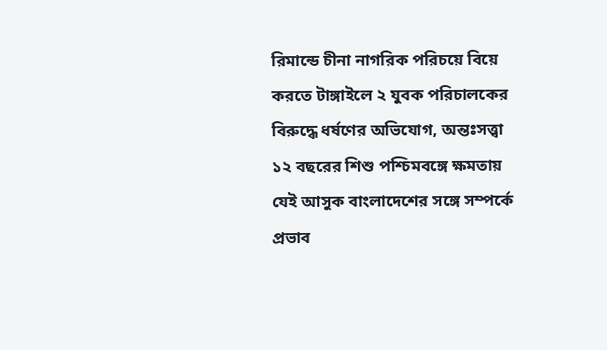রিমান্ডে চীনা নাগরিক পরিচয়ে বিয়ে করতে টাঙ্গাইলে ২ যুবক পরিচালকের বিরুদ্ধে ধর্ষণের অভিযোগ, অন্তঃসত্ত্বা ১২ বছরের শিশু পশ্চিমবঙ্গে ক্ষমতায় যেই আসুক বাংলাদেশের সঙ্গে সম্পর্কে প্রভাব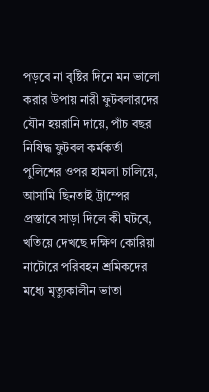পড়বে না বৃষ্টির দিনে মন ভালো করার উপায় নারী ফুটবলারদের যৌন হয়রানি দায়ে, পাঁচ বছর নিষিদ্ধ ফুটবল কর্মকর্তা পুলিশের ওপর হামলা চালিয়ে, আসামি ছিনতাই ট্রাম্পের প্রস্তাবে সাড়া দিলে কী ঘটবে, খতিয়ে দেখছে দক্ষিণ কোরিয়া নাটোরে পরিবহন শ্রমিকদের মধ্যে মৃত্যুকালীন ভাতা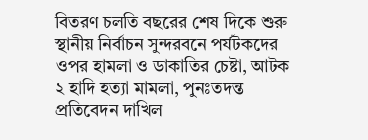বিতরণ চলতি বছরের শেষ দিকে শুরু স্থানীয় নির্বাচন সুন্দরবনে পর্যটকদের ওপর হামলা ও ডাকাতির চেষ্টা, আটক ২ হাদি হত্যা মামলা, পুনঃতদন্ত প্রতিবেদন দাখিল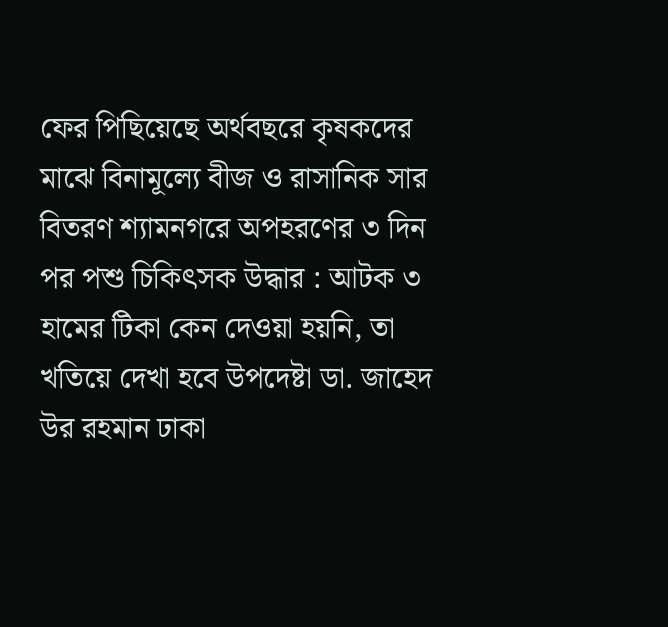ফের পিছিয়েছে অর্থবছরে কৃষকদের মাঝে বিনামূল্যে বীজ ও রাসানিক সার বিতরণ শ্যামনগরে অপহরণের ৩ দিন পর পশু চিকিৎসক উদ্ধার : আটক ৩ হামের টিকা কেন দেওয়া হয়নি, তা খতিয়ে দেখা হবে উপদেষ্টা ডা. জাহেদ উর রহমান ঢাকা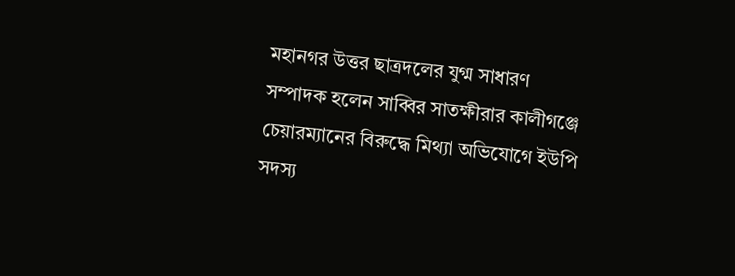মহানগর উত্তর ছাত্রদলের যুগ্ম সাধারণ সম্পাদক হলেন সাব্বির সাতক্ষীরার কালীগঞ্জে চেয়ারম্যানের বিরুদ্ধে মিথ্যা অভিযোগে ইউপি সদস্য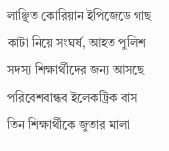লাঞ্ছিত কোরিয়ান ইপিজেডে গাছ কাটা নিয়ে সংঘর্ষ, আহত পুলিশ সদস্য শিক্ষার্থীদের জন্য আসছে পরিবেশবান্ধব ইলেকট্রিক বাস তিন শিক্ষার্থীকে জুতার মালা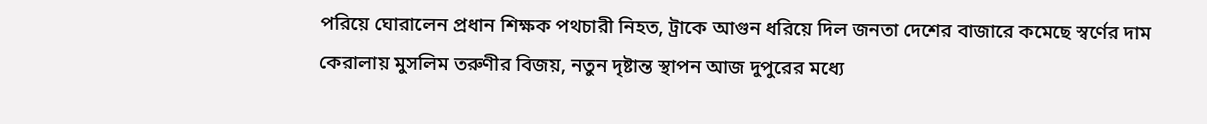পরিয়ে ঘোরালেন প্রধান শিক্ষক পথচারী নিহত, ট্রাকে আগুন ধরিয়ে দিল জনতা দেশের বাজারে কমেছে স্বর্ণের দাম কেরালায় মুসলিম তরুণীর বিজয়, নতুন দৃষ্টান্ত স্থাপন আজ দুপুরের মধ্যে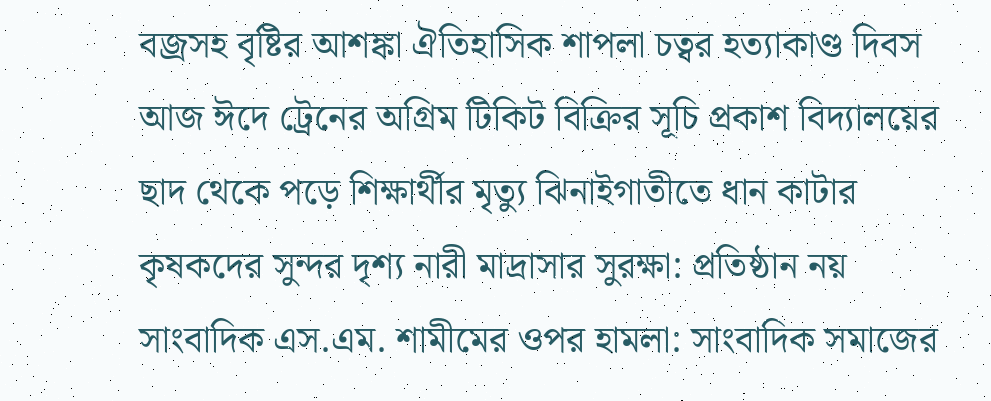বজ্রসহ বৃষ্টির আশঙ্কা ঐতিহাসিক শাপলা চত্বর হত্যাকাণ্ড দিবস আজ ঈদে ট্রেনের অগ্রিম টিকিট বিক্রির সূচি প্রকাশ বিদ্যালয়ের ছাদ থেকে পড়ে শিক্ষার্থীর মৃত্যু ঝিনাইগাতীতে ধান কাটার কৃষকদের সুন্দর দৃশ্য নারী মাদ্রাসার সুরক্ষা: প্রতিষ্ঠান নয় সাংবাদিক এস.এম. শামীমের ওপর হামলা: সাংবাদিক সমাজের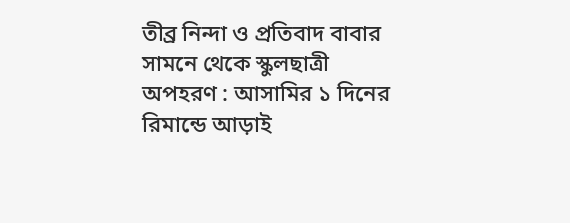তীব্র নিন্দা ও প্রতিবাদ বাবার সামনে থেকে স্কুলছাত্রী অপহরণ : আসামির ১ দিনের রিমান্ডে আড়াই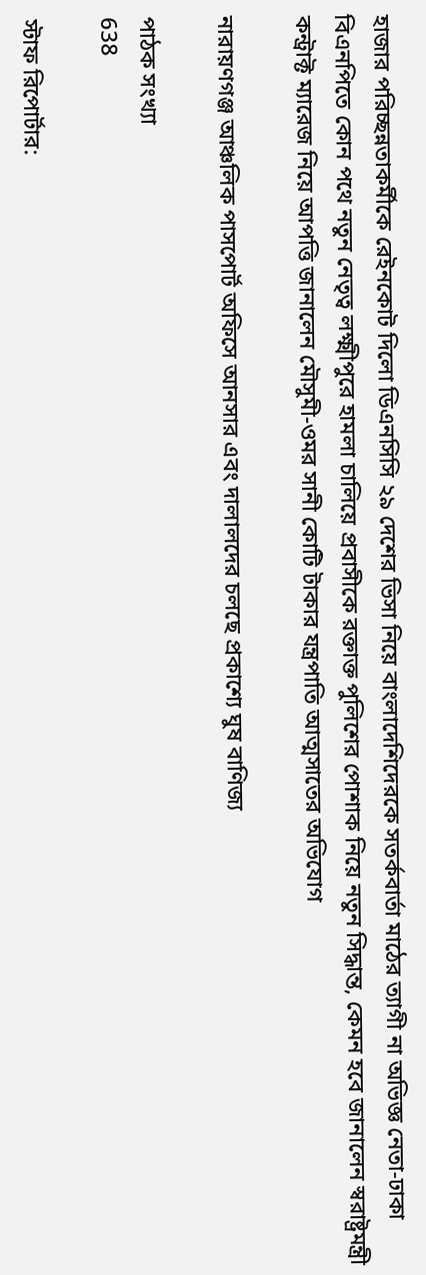হাজার পরিচ্ছন্নতাকর্মীকে রেইনকোট দিলো ডিএনসিসি ২৯ দেশের ভিসা নিয়ে বাংলাদেশিদেরকে সতর্কবার্তা মাঠের ত্যাগী না অভিজ্ঞ নেতা-ঢাকা বিএনপিতে কোন পথে নতুন নেতৃত্ব লক্ষ্মীপুরে হামলা চালিয়ে প্রবাসীকে রক্তাক্ত পুলিশের পোশাক নিয়ে নতুন সিদ্ধান্ত, কেমন হবে জানালেন স্বরাষ্ট্রমন্ত্রী কন্ট্রাক্ট ম্যারেজ নিয়ে আপত্তি জানালেন মৌসুমী-ওমর সানী কোটি টাকার যন্ত্রপাতি আত্মসাতের অভিযোগ

নারায়ণগঞ্জ আঞ্চলিক পাসপোর্ট অফিসে আনসার এবং দালালদের চলছে প্রকাশ্যে ঘুষ বাণিজ্য

পাঠক সংখ্যা
638

স্টাফ রিপোর্টার: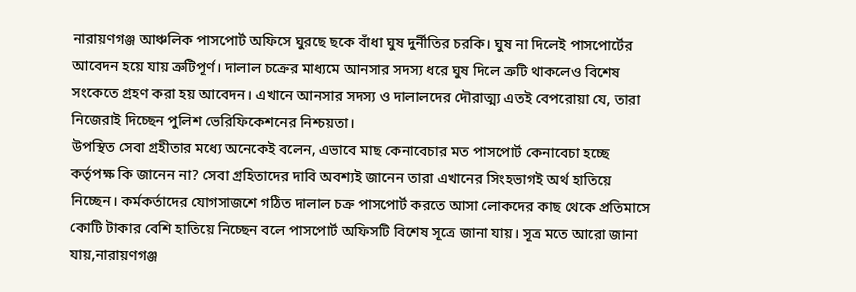নারায়ণগঞ্জ আঞ্চলিক পাসপোর্ট অফিসে ঘুরছে ছকে বাঁধা ঘুষ দুর্নীতির চরকি। ঘুষ না দিলেই পাসপোর্টের আবেদন হয়ে যায় ত্রুটিপূর্ণ। দালাল চক্রের মাধ্যমে আনসার সদস্য ধরে ঘুষ দিলে ত্রুটি থাকলেও বিশেষ সংকেতে গ্রহণ করা হয় আবেদন। এখানে আনসার সদস্য ও দালালদের দৌরাত্ম্য এতই বেপরোয়া যে, তারা নিজেরাই দিচ্ছেন পুলিশ ভেরিফিকেশনের নিশ্চয়তা।
উপস্থিত সেবা গ্রহীতার মধ্যে অনেকেই বলেন, এভাবে মাছ কেনাবেচার মত পাসপোর্ট কেনাবেচা হচ্ছে কর্তৃপক্ষ কি জানেন না? সেবা গ্রহিতাদের দাবি অবশ্যই জানেন তারা এখানের সিংহভাগই অর্থ হাতিয়ে নিচ্ছেন। কর্মকর্তাদের যোগসাজশে গঠিত দালাল চক্র পাসপোর্ট করতে আসা লোকদের কাছ থেকে প্রতিমাসে কোটি টাকার বেশি হাতিয়ে নিচ্ছেন বলে পাসপোর্ট অফিসটি বিশেষ সূত্রে জানা যায়। সূত্র মতে আরো জানা যায়,নারায়ণগঞ্জ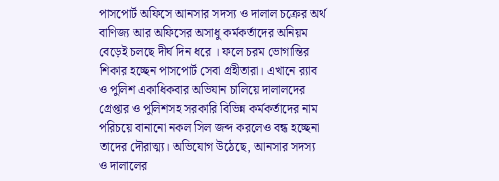পাসপোর্ট অফিসে আনসার সদস্য ও দালাল চক্রের অর্থ বাণিজ্য আর অফিসের অসাধু কর্মকর্তাদের অনিয়ম বেড়েই চলছে দীর্ঘ দিন ধরে । ফলে চরম ভোগান্তির শিকার হচ্ছেন পাসপোর্ট সেবা গ্রহীতারা। এখানে র‌্যাব ও পুলিশ একাধিকবার অভিযান চালিয়ে দালালদের গ্রেপ্তার ও পুলিশসহ সরকারি বিভিন্ন কর্মকর্তাদের নাম পরিচয়ে বানানো নকল সিল জব্দ করলেও বন্ধ হচ্ছেনা তাদের দৌরাত্ম্য। অভিযোগ উঠেছে, আনসার সদস্য ও দালালের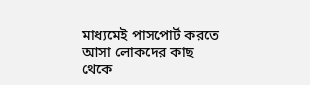মাধ্যমেই পাসপোর্ট করতে আসা লোকদের কাছ থেকে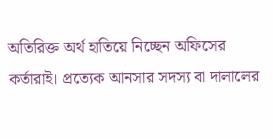অতিরিক্ত অর্থ হাতিয়ে নিচ্ছেন অফিসের কর্তারাই। প্রত্যেক আনসার সদস্য বা দালালের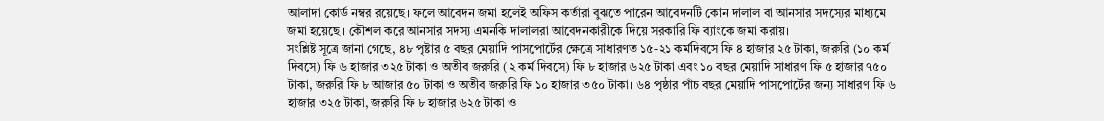আলাদা কোর্ড নম্বর রয়েছে। ফলে আবেদন জমা হলেই অফিস কর্তারা বুঝতে পারেন আবেদনটি কোন দালাল বা আনসার সদস্যের মাধ্যমে জমা হয়েছে। কৌশল করে আনসার সদস্য এমনকি দালালরা আবেদনকারীকে দিয়ে সরকারি ফি ব্যাংকে জমা করায়।
সংশ্লিষ্ট সূত্রে জানা গেছে, ৪৮ পৃষ্টার ৫ বছর মেয়াদি পাসপোর্টের ক্ষেত্রে সাধারণত ১৫-২১ কর্মদিবসে ফি ৪ হাজার ২৫ টাকা, জরুরি (১০ কর্ম দিবসে) ফি ৬ হাজার ৩২৫ টাকা ও অতীব জরুরি (২ কর্ম দিবসে) ফি ৮ হাজার ৬২৫ টাকা এবং ১০ বছর মেয়াদি সাধারণ ফি ৫ হাজার ৭৫০ টাকা, জরুরি ফি ৮ আজার ৫০ টাকা ও অতীব জরুরি ফি ১০ হাজার ৩৫০ টাকা। ৬৪ পৃষ্ঠার পাঁচ বছর মেয়াদি পাসপোর্টের জন্য সাধারণ ফি ৬ হাজার ৩২৫ টাকা, জরুরি ফি ৮ হাজার ৬২৫ টাকা ও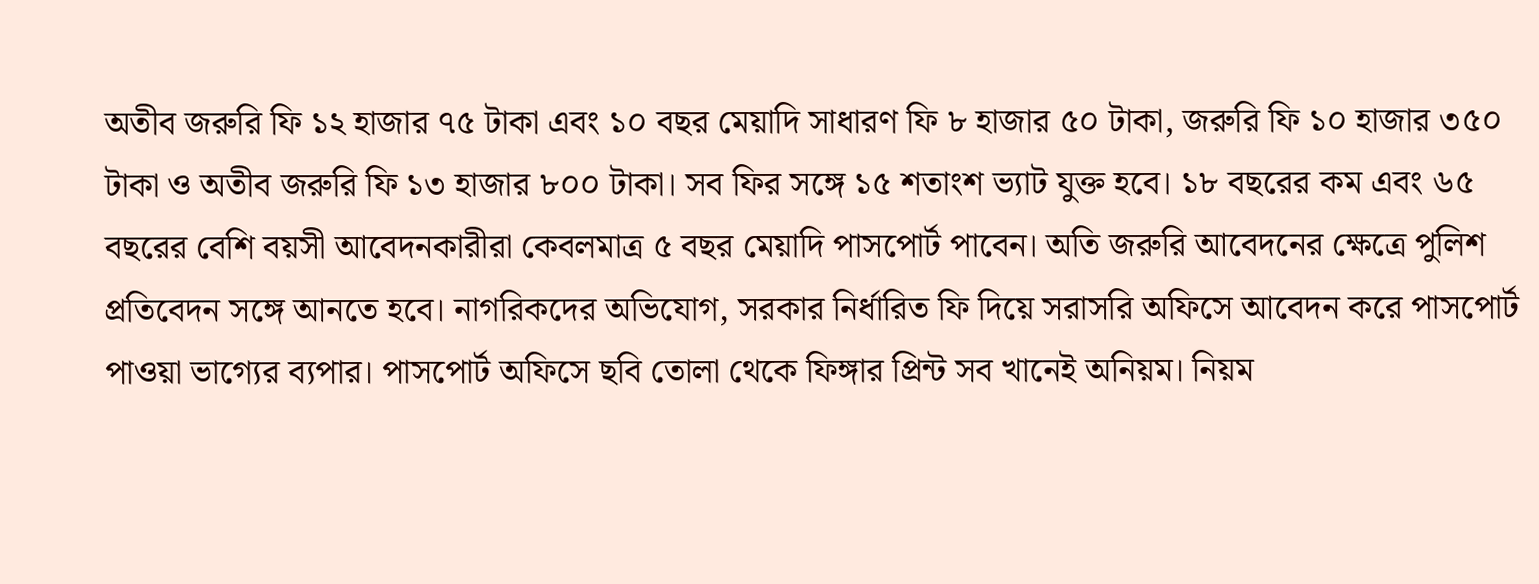অতীব জরুরি ফি ১২ হাজার ৭৫ টাকা এবং ১০ বছর মেয়াদি সাধারণ ফি ৮ হাজার ৫০ টাকা, জরুরি ফি ১০ হাজার ৩৫০ টাকা ও অতীব জরুরি ফি ১৩ হাজার ৮০০ টাকা। সব ফির সঙ্গে ১৫ শতাংশ ভ্যাট যুক্ত হবে। ১৮ বছরের কম এবং ৬৫ বছরের বেশি বয়সী আবেদনকারীরা কেবলমাত্র ৫ বছর মেয়াদি পাসপোর্ট পাবেন। অতি জরুরি আবেদনের ক্ষেত্রে পুলিশ প্রতিবেদন সঙ্গে আনতে হবে। নাগরিকদের অভিযোগ, সরকার নির্ধারিত ফি দিয়ে সরাসরি অফিসে আবেদন করে পাসপোর্ট পাওয়া ভাগ্যের ব্যপার। পাসপোর্ট অফিসে ছবি তোলা থেকে ফিঙ্গার প্রিন্ট সব খানেই অনিয়ম। নিয়ম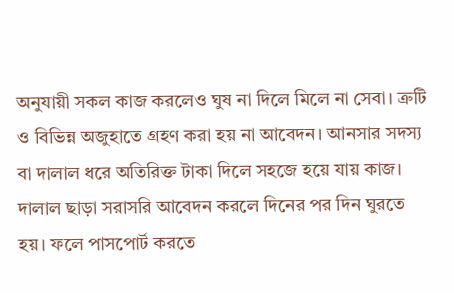অনুযায়ী সকল কাজ করলেও ঘুষ না দিলে মিলে না সেবা। ত্রুটি ও বিভিন্ন অজুহাতে গ্রহণ করা হয় না আবেদন। আনসার সদস্য বা দালাল ধরে অতিরিক্ত টাকা দিলে সহজে হয়ে যায় কাজ। দালাল ছাড়া সরাসরি আবেদন করলে দিনের পর দিন ঘুরতে হয়। ফলে পাসপোর্ট করতে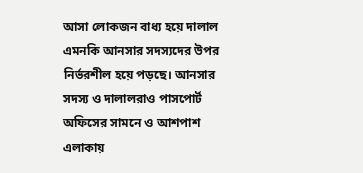আসা লোকজন বাধ্য হয়ে দালাল এমনকি আনসার সদস্যদের উপর নির্ভরশীল হয়ে পড়ছে। আনসার সদস্য ও দালালরাও পাসপোর্ট অফিসের সামনে ও আশপাশ এলাকায়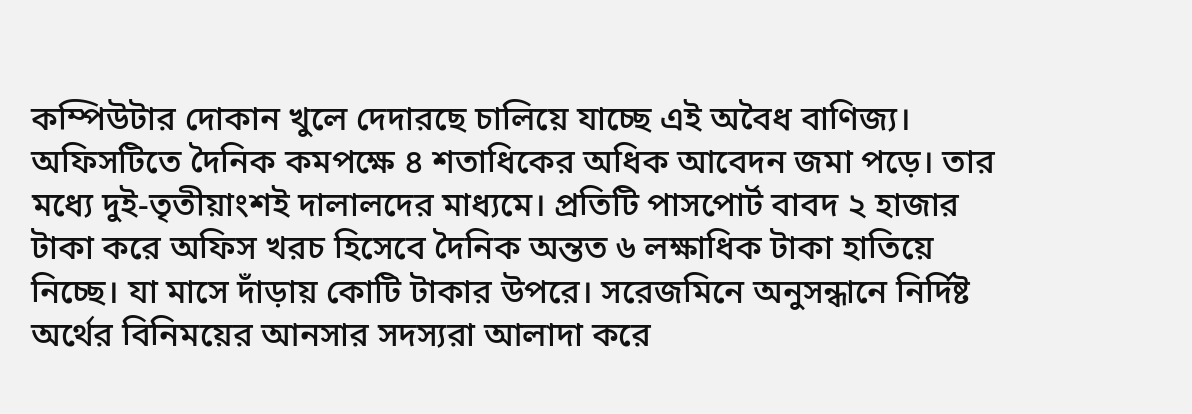কম্পিউটার দোকান খুলে দেদারছে চালিয়ে যাচ্ছে এই অবৈধ বাণিজ্য। অফিসটিতে দৈনিক কমপক্ষে ৪ শতাধিকের অধিক আবেদন জমা পড়ে। তার মধ্যে দুই-তৃতীয়াংশই দালালদের মাধ্যমে। প্রতিটি পাসপোর্ট বাবদ ২ হাজার টাকা করে অফিস খরচ হিসেবে দৈনিক অন্তত ৬ লক্ষাধিক টাকা হাতিয়ে নিচ্ছে। যা মাসে দাঁড়ায় কোটি টাকার উপরে। সরেজমিনে অনুসন্ধানে নির্দিষ্ট অর্থের বিনিময়ের আনসার সদস্যরা আলাদা করে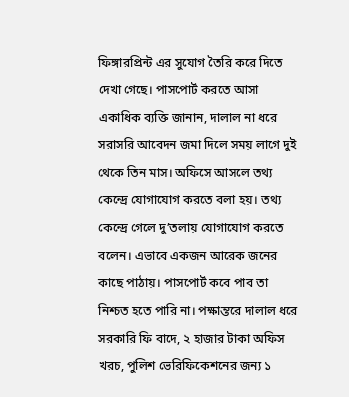ফিঙ্গারপ্রিন্ট এর সুযোগ তৈরি করে দিতে দেখা গেছে। পাসপোর্ট করতে আসা একাধিক ব্যক্তি জানান, দালাল না ধরে সরাসরি আবেদন জমা দিলে সময় লাগে দুই থেকে তিন মাস। অফিসে আসলে তথ্য কেন্দ্রে যোগাযোগ করতে বলা হয়। তথ্য কেন্দ্রে গেলে দু’তলায় যোগাযোগ করতে বলেন। এভাবে একজন আরেক জনের কাছে পাঠায়। পাসপোর্ট কবে পাব তা নিশ্চত হতে পারি না। পক্ষান্তরে দালাল ধরে সরকারি ফি বাদে, ২ হাজার টাকা অফিস খরচ, পুলিশ ভেরিফিকেশনের জন্য ১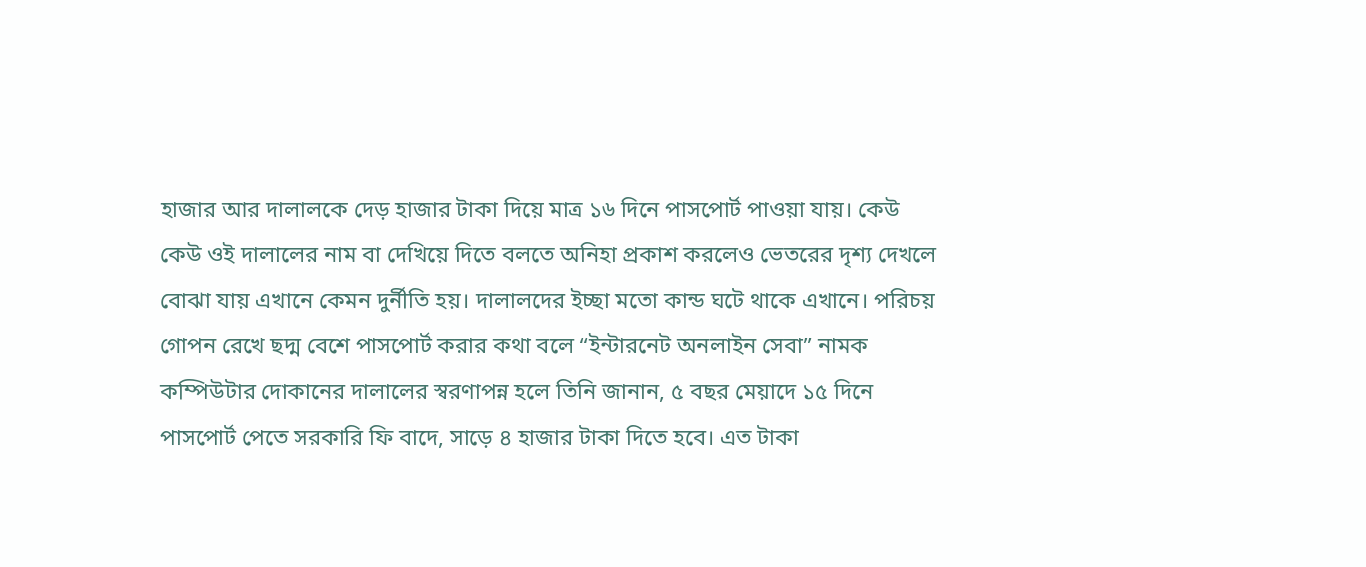হাজার আর দালালকে দেড় হাজার টাকা দিয়ে মাত্র ১৬ দিনে পাসপোর্ট পাওয়া যায়। কেউ কেউ ওই দালালের নাম বা দেখিয়ে দিতে বলতে অনিহা প্রকাশ করলেও ভেতরের দৃশ্য দেখলে বোঝা যায় এখানে কেমন দুর্নীতি হয়। দালালদের ইচ্ছা মতো কান্ড ঘটে থাকে এখানে। পরিচয় গোপন রেখে ছদ্ম বেশে পাসপোর্ট করার কথা বলে “ইন্টারনেট অনলাইন সেবা” নামক কম্পিউটার দোকানের দালালের স্বরণাপন্ন হলে তিনি জানান, ৫ বছর মেয়াদে ১৫ দিনে পাসপোর্ট পেতে সরকারি ফি বাদে, সাড়ে ৪ হাজার টাকা দিতে হবে। এত টাকা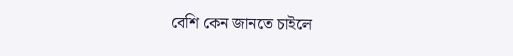বেশি কেন জানতে চাইলে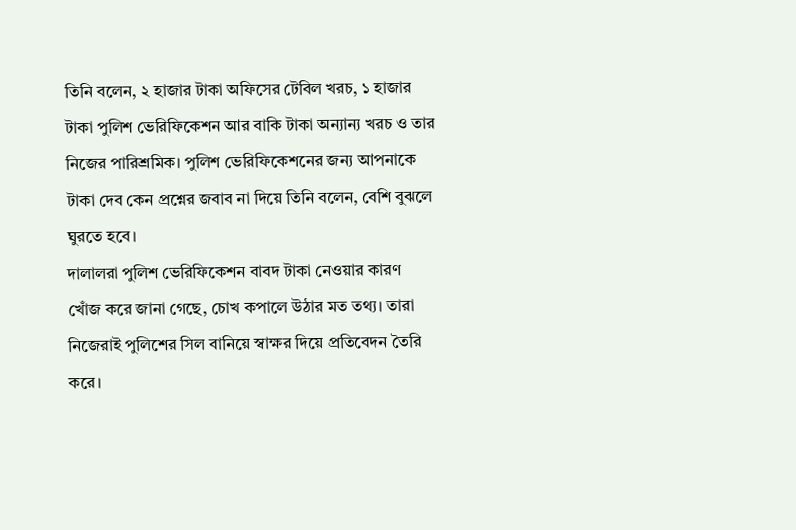তিনি বলেন, ২ হাজার টাকা অফিসের টেবিল খরচ, ১ হাজার টাকা পুলিশ ভেরিফিকেশন আর বাকি টাকা অন্যান্য খরচ ও তার নিজের পারিশ্রমিক। পুলিশ ভেরিফিকেশনের জন্য আপনাকে টাকা দেব কেন প্রশ্নের জবাব না দিয়ে তিনি বলেন, বেশি বুঝলে ঘুরতে হবে।
দালালরা পুলিশ ভেরিফিকেশন বাবদ টাকা নেওয়ার কারণ খোঁজ করে জানা গেছে, চোখ কপালে উঠার মত তথ্য। তারা নিজেরাই পুলিশের সিল বানিয়ে স্বাক্ষর দিয়ে প্রতিবেদন তৈরি করে।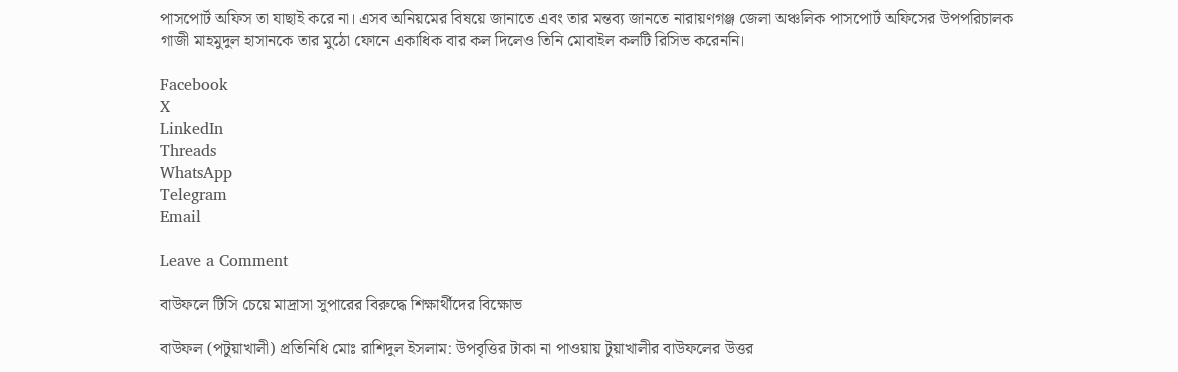পাসপোর্ট অফিস তা যাছাই করে না। এসব অনিয়মের বিষয়ে জানাতে এবং তার মন্তব্য জানতে নারায়ণগঞ্জ জেলা অঞ্চলিক পাসপোর্ট অফিসের উপপরিচালক গাজী মাহমুদুল হাসানকে তার মুঠো ফোনে একাধিক বার কল দিলেও তিনি মোবাইল কলটি রিসিভ করেননি।

Facebook
X
LinkedIn
Threads
WhatsApp
Telegram
Email

Leave a Comment

বাউফলে টিসি চেয়ে মাদ্রাসা সুপারের বিরুদ্ধে শিক্ষার্থীদের বিক্ষোভ

বাউফল (পটুয়াখালী) প্রতিনিধি মোঃ রাশিদুল ইসলাম: উপবৃত্তির টাকা না পাওয়ায় টুয়াখালীর বাউফলের উত্তর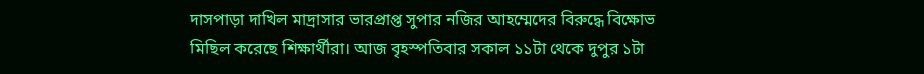দাসপাড়া দাখিল মাদ্রাসার ভারপ্রাপ্ত সুপার নজির আহম্মেদের বিরুদ্ধে বিক্ষোভ মিছিল করেছে শিক্ষার্থীরা। আজ বৃহস্পতিবার সকাল ১১টা থেকে দুপুর ১টা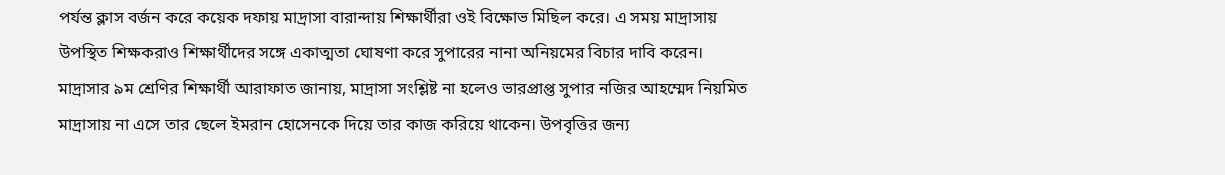পর্যন্ত ক্লাস বর্জন করে কয়েক দফায় মাদ্রাসা বারান্দায় শিক্ষার্থীরা ওই বিক্ষোভ মিছিল করে। এ সময় মাদ্রাসায় উপস্থিত শিক্ষকরাও শিক্ষার্থীদের সঙ্গে একাত্মতা ঘোষণা করে সুপারের নানা অনিয়মের বিচার দাবি করেন। মাদ্রাসার ৯ম শ্রেণির শিক্ষার্থী আরাফাত জানায়, মাদ্রাসা সংশ্লিষ্ট না হলেও ভারপ্রাপ্ত সুপার নজির আহম্মেদ নিয়মিত মাদ্রাসায় না এসে তার ছেলে ইমরান হোসেনকে দিয়ে তার কাজ করিয়ে থাকেন। উপবৃত্তির জন্য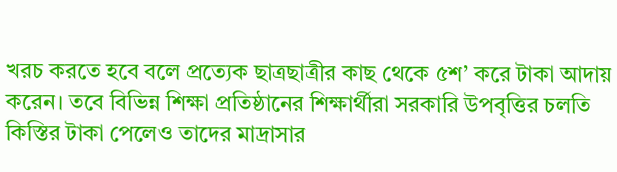খরচ করতে হবে বলে প্রত্যেক ছাত্রছাত্রীর কাছ থেকে ৫শ’ করে টাকা আদায় করেন। তবে বিভিন্ন শিক্ষা প্রতিষ্ঠানের শিক্ষার্থীরা সরকারি উপবৃত্তির চলতি কিস্তির টাকা পেলেও তাদের মাদ্রাসার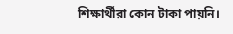শিক্ষার্থীরা কোন টাকা পায়নি।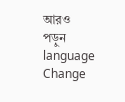আরও পড়ুন
language Change